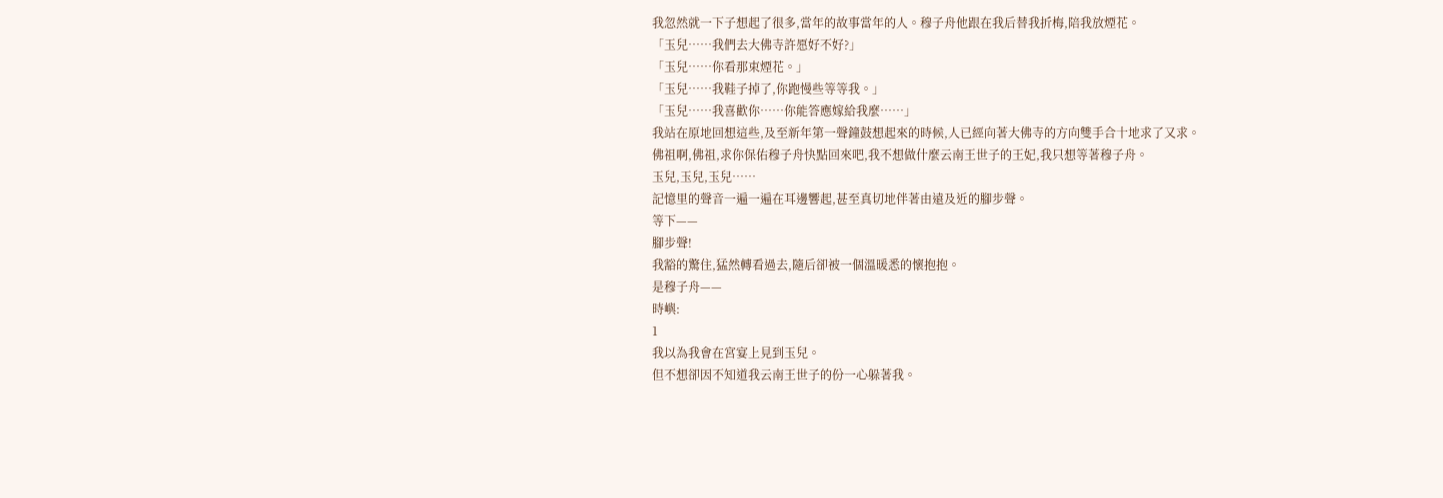我忽然就一下子想起了很多,當年的故事當年的人。穆子舟他跟在我后替我折梅,陪我放煙花。
「玉兒……我們去大佛寺許愿好不好?」
「玉兒……你看那束煙花。」
「玉兒……我鞋子掉了,你跑慢些等等我。」
「玉兒……我喜歡你……你能答應嫁給我麼……」
我站在原地回想這些,及至新年第一聲鐘鼓想起來的時候,人已經向著大佛寺的方向雙手合十地求了又求。
佛祖啊,佛祖,求你保佑穆子舟快點回來吧,我不想做什麼云南王世子的王妃,我只想等著穆子舟。
玉兒,玉兒,玉兒……
記憶里的聲音一遍一遍在耳邊響起,甚至真切地伴著由遠及近的腳步聲。
等下——
腳步聲!
我豁的驚住,猛然轉看過去,隨后卻被一個溫暖悉的懷抱抱。
是穆子舟——
時嶼:
1
我以為我會在宮宴上見到玉兒。
但不想卻因不知道我云南王世子的份一心躲著我。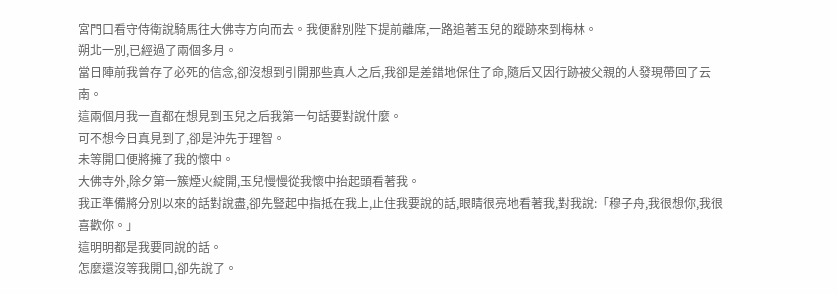宮門口看守侍衛說騎馬往大佛寺方向而去。我便辭別陛下提前離席,一路追著玉兒的蹤跡來到梅林。
朔北一別,已經過了兩個多月。
當日陣前我曾存了必死的信念,卻沒想到引開那些真人之后,我卻是差錯地保住了命,隨后又因行跡被父親的人發現帶回了云南。
這兩個月我一直都在想見到玉兒之后我第一句話要對說什麼。
可不想今日真見到了,卻是沖先于理智。
未等開口便將擁了我的懷中。
大佛寺外,除夕第一簇煙火綻開,玉兒慢慢從我懷中抬起頭看著我。
我正準備將分別以來的話對說盡,卻先豎起中指抵在我上,止住我要說的話,眼睛很亮地看著我,對我說:「穆子舟,我很想你,我很喜歡你。」
這明明都是我要同說的話。
怎麼還沒等我開口,卻先說了。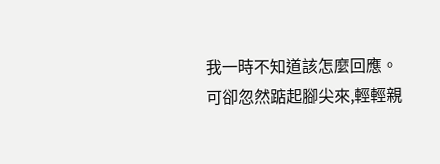我一時不知道該怎麼回應。
可卻忽然踮起腳尖來,輕輕親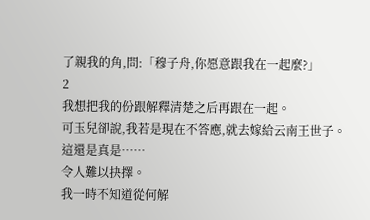了親我的角,問:「穆子舟,你愿意跟我在一起麼?」
2
我想把我的份跟解釋清楚之后再跟在一起。
可玉兒卻說,我若是現在不答應,就去嫁給云南王世子。
這還是真是……
令人難以抉擇。
我一時不知道從何解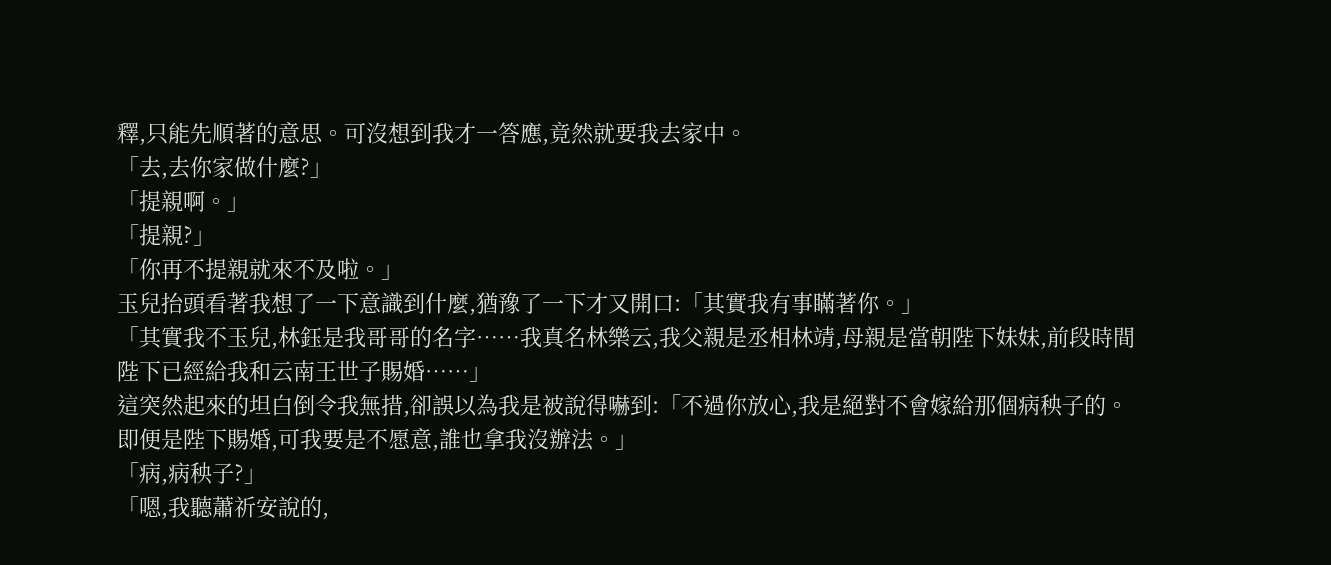釋,只能先順著的意思。可沒想到我才一答應,竟然就要我去家中。
「去,去你家做什麼?」
「提親啊。」
「提親?」
「你再不提親就來不及啦。」
玉兒抬頭看著我想了一下意識到什麼,猶豫了一下才又開口:「其實我有事瞞著你。」
「其實我不玉兒,林鈺是我哥哥的名字……我真名林樂云,我父親是丞相林靖,母親是當朝陛下妹妹,前段時間陛下已經給我和云南王世子賜婚……」
這突然起來的坦白倒令我無措,卻誤以為我是被說得嚇到:「不過你放心,我是絕對不會嫁給那個病秧子的。即便是陛下賜婚,可我要是不愿意,誰也拿我沒辦法。」
「病,病秧子?」
「嗯,我聽蕭祈安說的,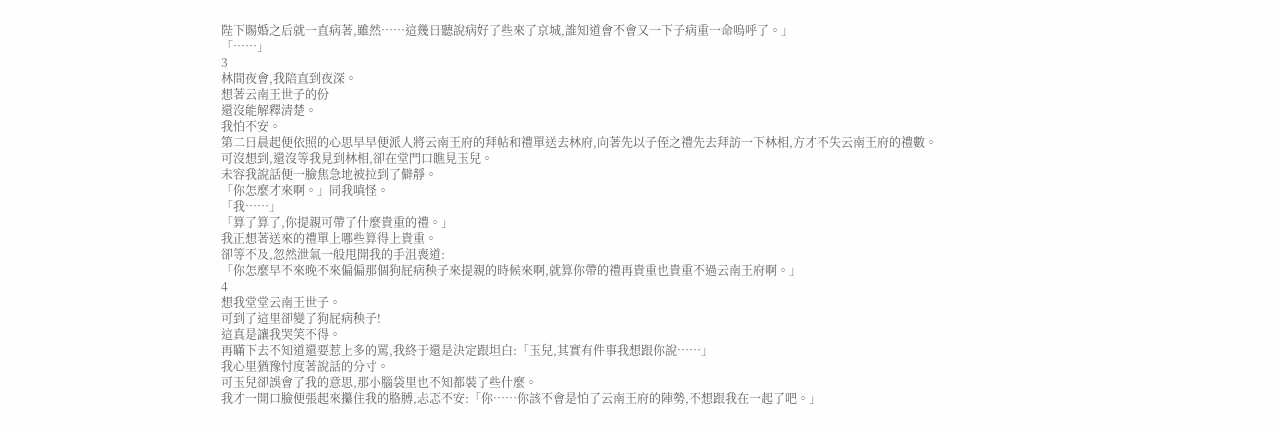陛下賜婚之后就一直病著,雖然……這幾日聽說病好了些來了京城,誰知道會不會又一下子病重一命嗚呼了。」
「……」
3
林間夜會,我陪直到夜深。
想著云南王世子的份
還沒能解釋清楚。
我怕不安。
第二日晨起便依照的心思早早便派人將云南王府的拜帖和禮單送去林府,向著先以子侄之禮先去拜訪一下林相,方才不失云南王府的禮數。
可沒想到,還沒等我見到林相,卻在堂門口瞧見玉兒。
未容我說話便一臉焦急地被拉到了僻靜。
「你怎麼才來啊。」同我嗔怪。
「我……」
「算了算了,你提親可帶了什麼貴重的禮。」
我正想著送來的禮單上哪些算得上貴重。
卻等不及,忽然泄氣一般甩開我的手沮喪道:
「你怎麼早不來晚不來偏偏那個狗屁病秧子來提親的時候來啊,就算你帶的禮再貴重也貴重不過云南王府啊。」
4
想我堂堂云南王世子。
可到了這里卻變了狗屁病秧子!
這真是讓我哭笑不得。
再瞞下去不知道還要惹上多的罵,我終于還是決定跟坦白:「玉兒,其實有件事我想跟你說……」
我心里猶豫忖度著說話的分寸。
可玉兒卻誤會了我的意思,那小腦袋里也不知都裝了些什麼。
我才一開口臉便張起來攥住我的胳膊,忐忑不安:「你……你該不會是怕了云南王府的陣勢,不想跟我在一起了吧。」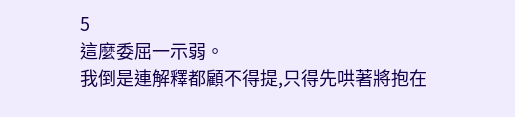5
這麼委屈一示弱。
我倒是連解釋都顧不得提,只得先哄著將抱在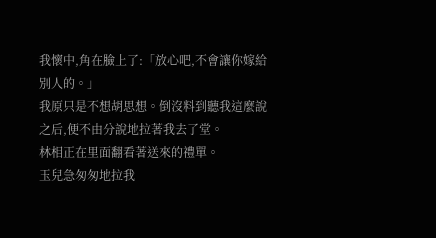我懷中,角在臉上了:「放心吧,不會讓你嫁給別人的。」
我原只是不想胡思想。倒沒料到聽我這麼說之后,便不由分說地拉著我去了堂。
林相正在里面翻看著送來的禮單。
玉兒急匆匆地拉我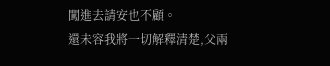闖進去請安也不顧。
還未容我將一切解釋清楚,父兩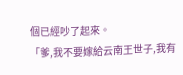個已經吵了起來。
「爹,我不要嫁給云南王世子,我有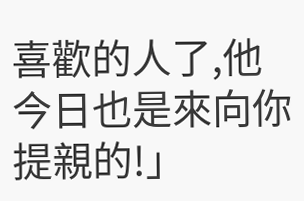喜歡的人了,他今日也是來向你提親的!」